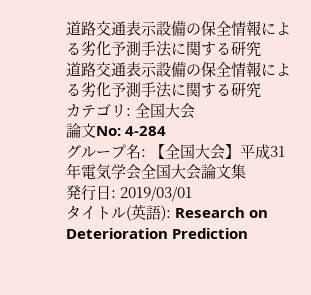道路交通表示設備の保全情報による劣化予測手法に関する研究
道路交通表示設備の保全情報による劣化予測手法に関する研究
カテゴリ: 全国大会
論文No: 4-284
グループ名: 【全国大会】平成31年電気学会全国大会論文集
発行日: 2019/03/01
タイトル(英語): Research on Deterioration Prediction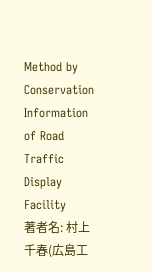Method by Conservation Information of Road Traffic Display Facility
著者名: 村上 千春(広島工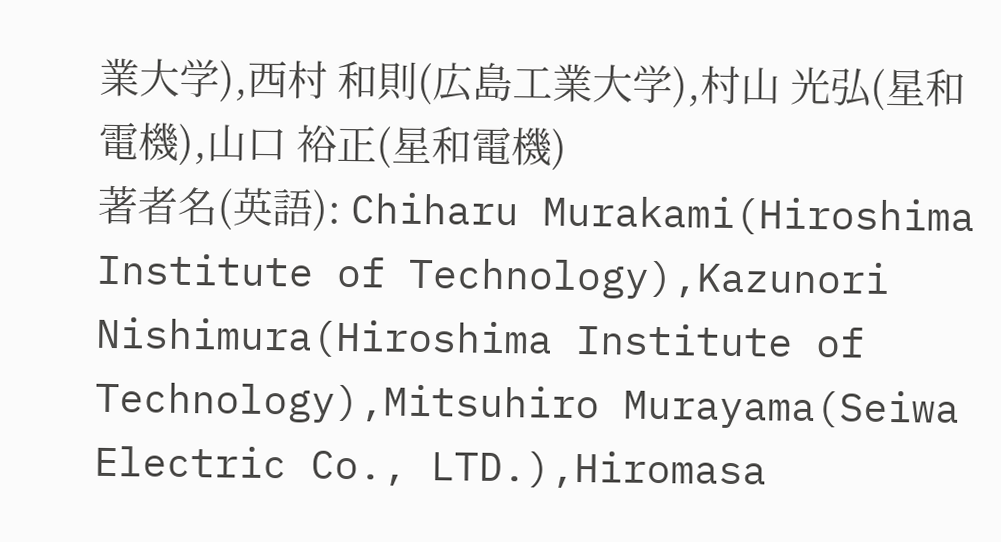業大学),西村 和則(広島工業大学),村山 光弘(星和電機),山口 裕正(星和電機)
著者名(英語): Chiharu Murakami(Hiroshima Institute of Technology),Kazunori Nishimura(Hiroshima Institute of Technology),Mitsuhiro Murayama(Seiwa Electric Co., LTD.),Hiromasa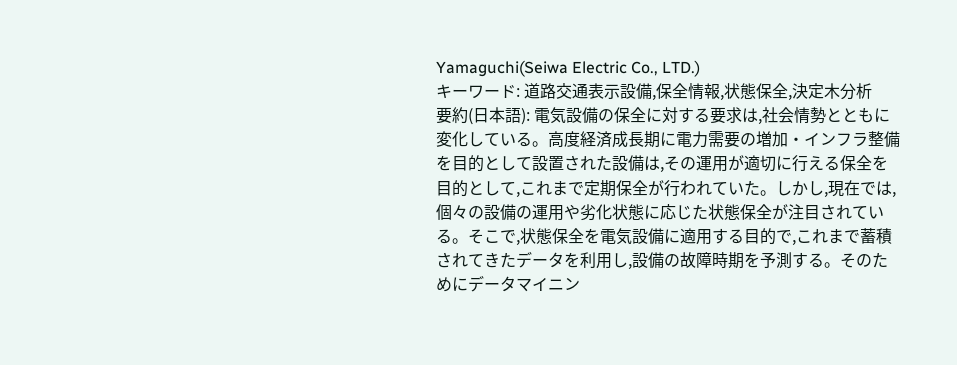Yamaguchi(Seiwa Electric Co., LTD.)
キーワード: 道路交通表示設備,保全情報,状態保全,決定木分析
要約(日本語): 電気設備の保全に対する要求は,社会情勢とともに変化している。高度経済成長期に電力需要の増加・インフラ整備を目的として設置された設備は,その運用が適切に行える保全を目的として,これまで定期保全が行われていた。しかし,現在では,個々の設備の運用や劣化状態に応じた状態保全が注目されている。そこで,状態保全を電気設備に適用する目的で,これまで蓄積されてきたデータを利用し,設備の故障時期を予測する。そのためにデータマイニン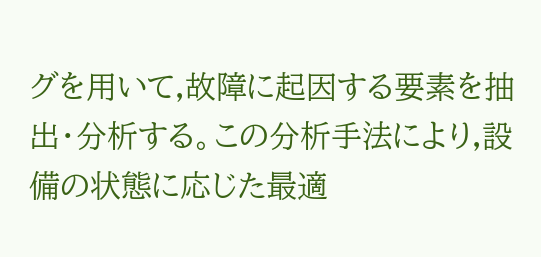グを用いて,故障に起因する要素を抽出・分析する。この分析手法により,設備の状態に応じた最適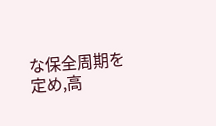な保全周期を定め,高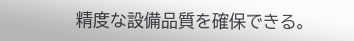精度な設備品質を確保できる。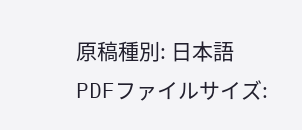原稿種別: 日本語
PDFファイルサイズ: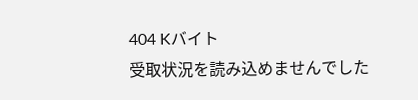404 Kバイト
受取状況を読み込めませんでした